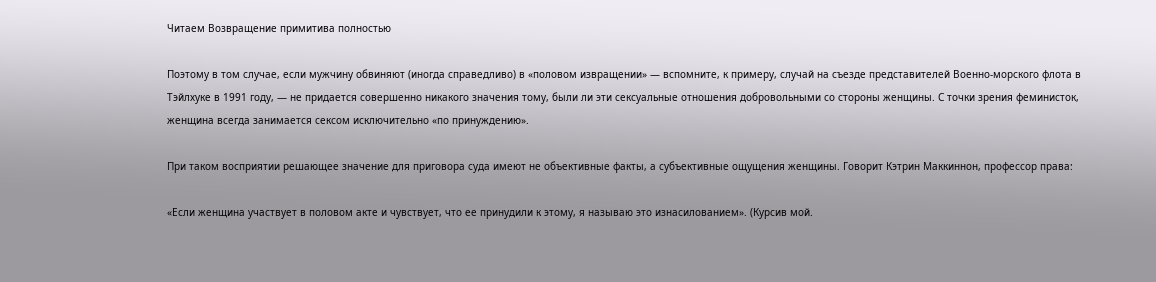Читаем Возвращение примитива полностью

Поэтому в том случае, если мужчину обвиняют (иногда справедливо) в «половом извращении» — вспомните, к примеру, случай на съезде представителей Военно-морского флота в Тэйлхуке в 1991 году, — не придается совершенно никакого значения тому, были ли эти сексуальные отношения добровольными со стороны женщины. С точки зрения феминисток, женщина всегда занимается сексом исключительно «по принуждению».

При таком восприятии решающее значение для приговора суда имеют не объективные факты, а субъективные ощущения женщины. Говорит Кэтрин Маккиннон, профессор права:

«Если женщина участвует в половом акте и чувствует, что ее принудили к этому, я называю это изнасилованием». (Курсив мой.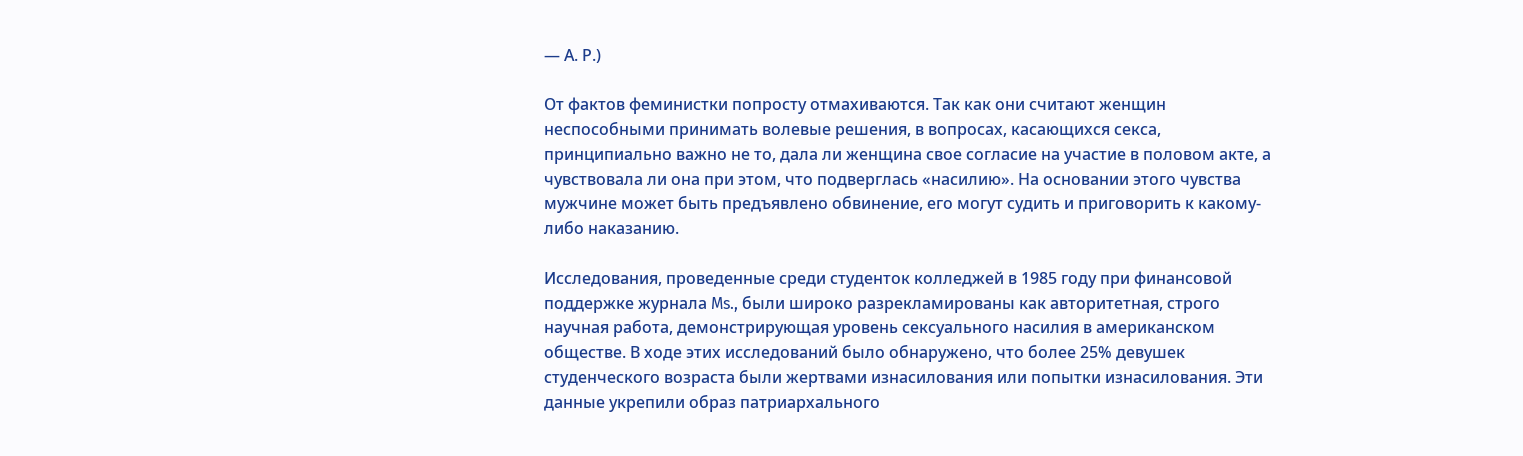— А. Р.)

От фактов феминистки попросту отмахиваются. Так как они считают женщин неспособными принимать волевые решения, в вопросах, касающихся секса, принципиально важно не то, дала ли женщина свое согласие на участие в половом акте, а чувствовала ли она при этом, что подверглась «насилию». На основании этого чувства мужчине может быть предъявлено обвинение, его могут судить и приговорить к какому-либо наказанию.

Исследования, проведенные среди студенток колледжей в 1985 году при финансовой поддержке журнала Ms., были широко разрекламированы как авторитетная, строго научная работа, демонстрирующая уровень сексуального насилия в американском обществе. В ходе этих исследований было обнаружено, что более 25% девушек студенческого возраста были жертвами изнасилования или попытки изнасилования. Эти данные укрепили образ патриархального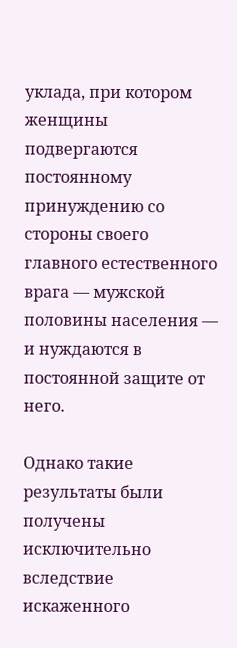уклада, при котором женщины подвергаются постоянному принуждению со стороны своего главного естественного врага — мужской половины населения — и нуждаются в постоянной защите от него.

Однако такие результаты были получены исключительно вследствие искаженного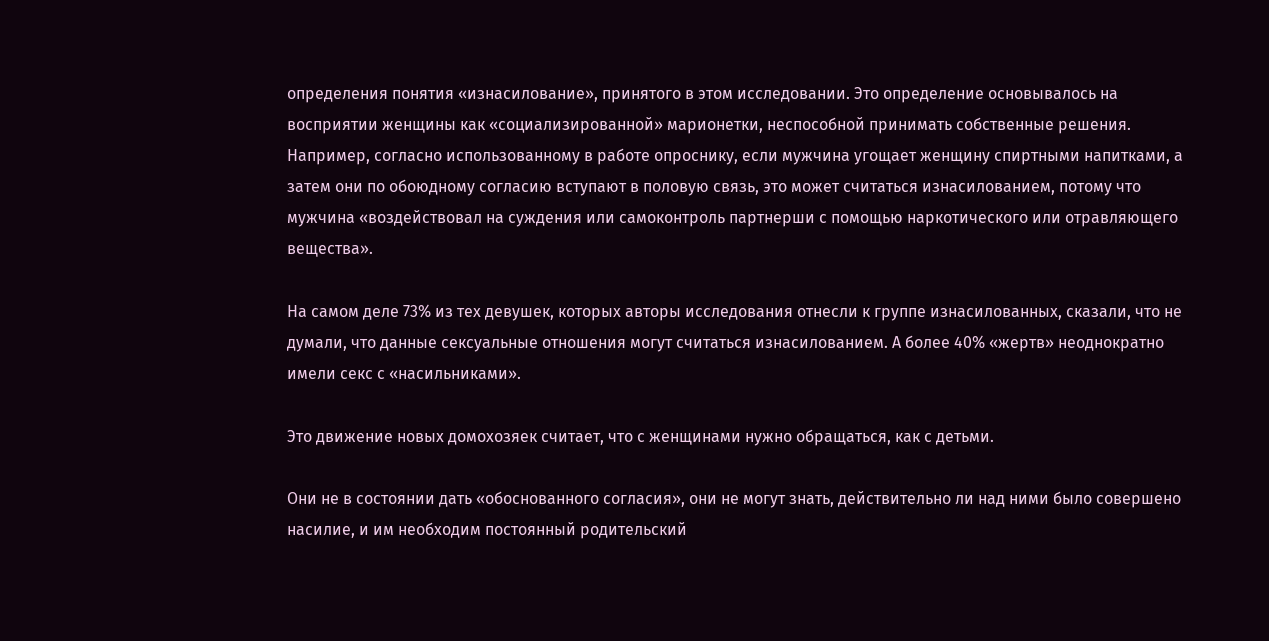определения понятия «изнасилование», принятого в этом исследовании. Это определение основывалось на восприятии женщины как «социализированной» марионетки, неспособной принимать собственные решения. Например, согласно использованному в работе опроснику, если мужчина угощает женщину спиртными напитками, а затем они по обоюдному согласию вступают в половую связь, это может считаться изнасилованием, потому что мужчина «воздействовал на суждения или самоконтроль партнерши с помощью наркотического или отравляющего вещества».

На самом деле 73% из тех девушек, которых авторы исследования отнесли к группе изнасилованных, сказали, что не думали, что данные сексуальные отношения могут считаться изнасилованием. А более 40% «жертв» неоднократно имели секс с «насильниками».

Это движение новых домохозяек считает, что с женщинами нужно обращаться, как с детьми.

Они не в состоянии дать «обоснованного согласия», они не могут знать, действительно ли над ними было совершено насилие, и им необходим постоянный родительский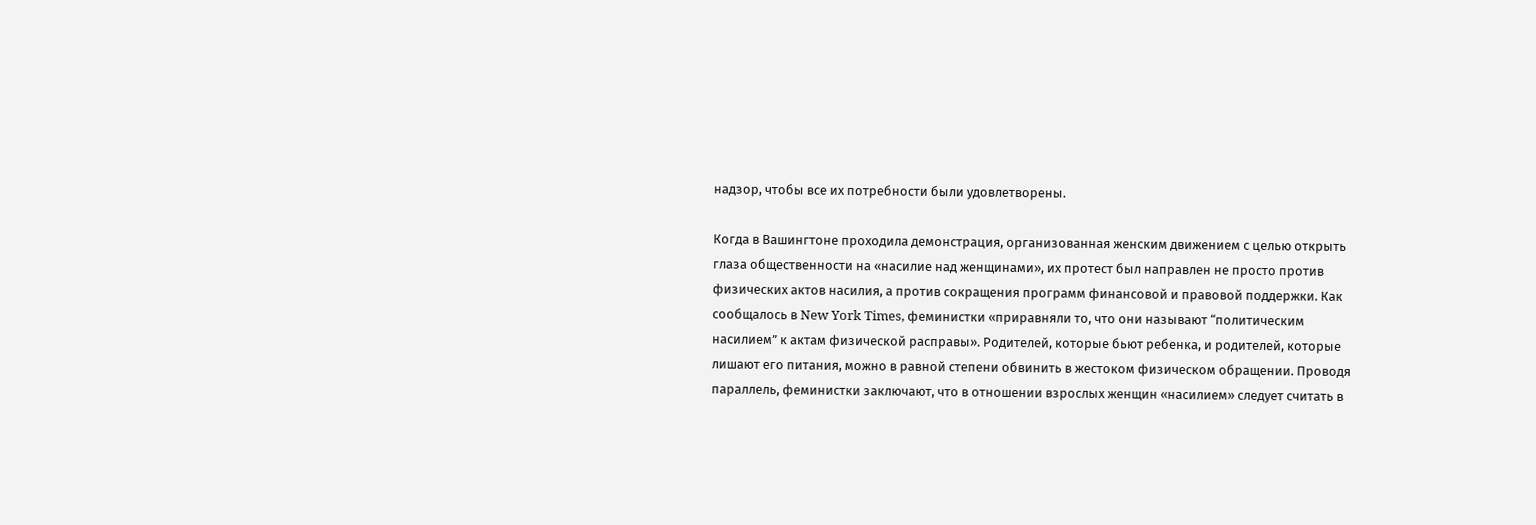надзор, чтобы все их потребности были удовлетворены.

Когда в Вашингтоне проходила демонстрация, организованная женским движением с целью открыть глаза общественности на «насилие над женщинами», их протест был направлен не просто против физических актов насилия, а против сокращения программ финансовой и правовой поддержки. Как сообщалось в New York Times, феминистки «приравняли то, что они называют “политическим насилием” к актам физической расправы». Родителей, которые бьют ребенка, и родителей, которые лишают его питания, можно в равной степени обвинить в жестоком физическом обращении. Проводя параллель, феминистки заключают, что в отношении взрослых женщин «насилием» следует считать в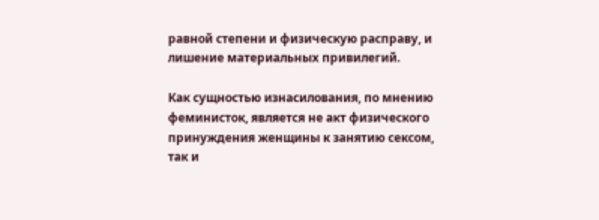равной степени и физическую расправу, и лишение материальных привилегий.

Как сущностью изнасилования, по мнению феминисток, является не акт физического принуждения женщины к занятию сексом, так и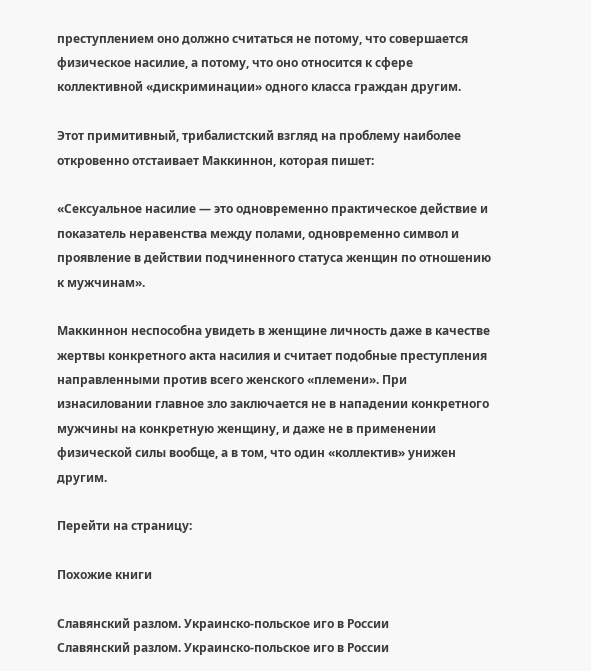преступлением оно должно считаться не потому, что совершается физическое насилие, а потому, что оно относится к сфере коллективной «дискриминации» одного класса граждан другим.

Этот примитивный, трибалистский взгляд на проблему наиболее откровенно отстаивает Маккиннон, которая пишет:

«Сексуальное насилие — это одновременно практическое действие и показатель неравенства между полами, одновременно символ и проявление в действии подчиненного статуса женщин по отношению к мужчинам».

Маккиннон неспособна увидеть в женщине личность даже в качестве жертвы конкретного акта насилия и считает подобные преступления направленными против всего женского «племени». При изнасиловании главное зло заключается не в нападении конкретного мужчины на конкретную женщину, и даже не в применении физической силы вообще, а в том, что один «коллектив» унижен другим.

Перейти на страницу:

Похожие книги

Славянский разлом. Украинско-польское иго в России
Славянский разлом. Украинско-польское иго в России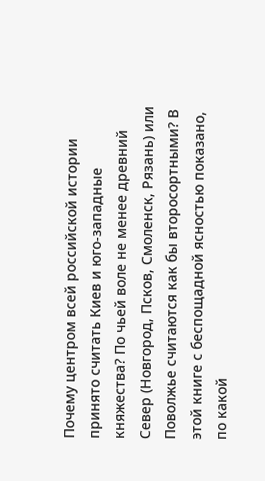Почему центром всей российской истории принято считать Киев и юго-западные княжества? По чьей воле не менее древний Север (Новгород, Псков, Смоленск, Рязань) или Поволжье считаются как бы второсортными? В этой книге с беспощадной ясностью показано, по какой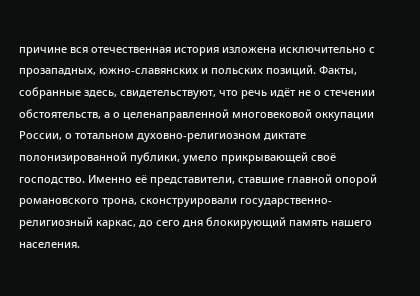причине вся отечественная история изложена исключительно с прозападных, южно-славянских и польских позиций. Факты, собранные здесь, свидетельствуют, что речь идёт не о стечении обстоятельств, а о целенаправленной многовековой оккупации России, о тотальном духовно-религиозном диктате полонизированной публики, умело прикрывающей своё господство. Именно её представители, ставшие главной опорой романовского трона, сконструировали государственно-религиозный каркас, до сего дня блокирующий память нашего населения.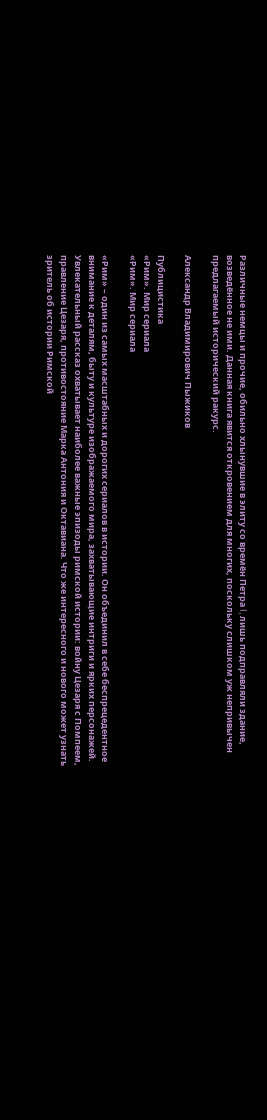Различные немцы и прочие, обильно хлынувшие в элиту со времён Петра I, лишь подправляли здание, возведённое не ими. Данная книга явится откровением для многих, поскольку слишком уж непривычен предлагаемый исторический ракурс.

Александр Владимирович Пыжиков

Публицистика
«Рим». Мир сериала
«Рим». Мир сериала

«Рим» – один из самых масштабных и дорогих сериалов в истории. Он объединил в себе беспрецедентное внимание к деталям, быту и культуре изображаемого мира, захватывающие интриги и ярких персонажей. Увлекательный рассказ охватывает наиболее важные эпизоды римской истории: войну Цезаря с Помпеем, правление Цезаря, противостояние Марка Антония и Октавиана. Что же интересного и нового может узнать зритель об истории Римской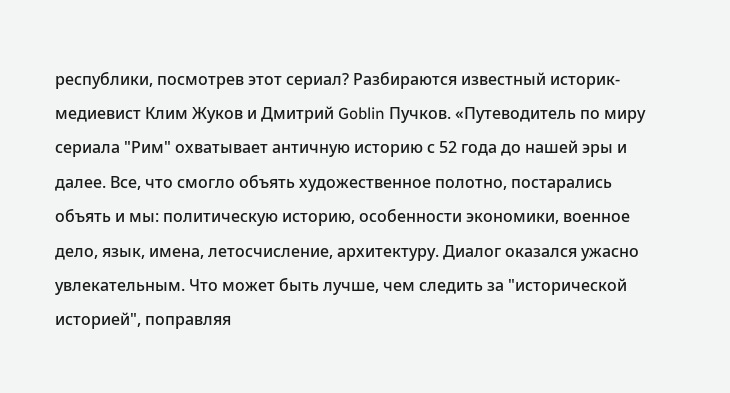республики, посмотрев этот сериал? Разбираются известный историк-медиевист Клим Жуков и Дмитрий Goblin Пучков. «Путеводитель по миру сериала "Рим" охватывает античную историю с 52 года до нашей эры и далее. Все, что смогло объять художественное полотно, постарались объять и мы: политическую историю, особенности экономики, военное дело, язык, имена, летосчисление, архитектуру. Диалог оказался ужасно увлекательным. Что может быть лучше, чем следить за "исторической историей", поправляя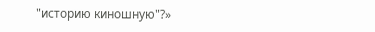"историю киношную"?»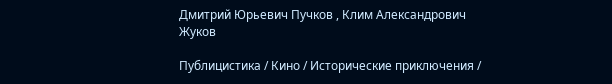Дмитрий Юрьевич Пучков , Клим Александрович Жуков

Публицистика / Кино / Исторические приключения /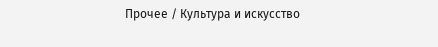Прочее / Культура и искусство